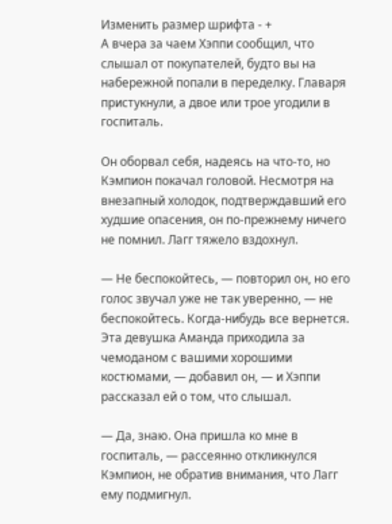Изменить размер шрифта - +
А вчера за чаем Хэппи сообщил, что слышал от покупателей, будто вы на набережной попали в переделку. Главаря пристукнули, а двое или трое угодили в госпиталь.

Он оборвал себя, надеясь на что-то, но Кэмпион покачал головой. Несмотря на внезапный холодок, подтверждавший его худшие опасения, он по-прежнему ничего не помнил. Лагг тяжело вздохнул.

— Не беспокойтесь, — повторил он, но его голос звучал уже не так уверенно, — не беспокойтесь. Когда-нибудь все вернется. Эта девушка Аманда приходила за чемоданом с вашими хорошими костюмами, — добавил он, — и Хэппи рассказал ей о том, что слышал.

— Да, знаю. Она пришла ко мне в госпиталь, — рассеянно откликнулся Кэмпион, не обратив внимания, что Лагг ему подмигнул.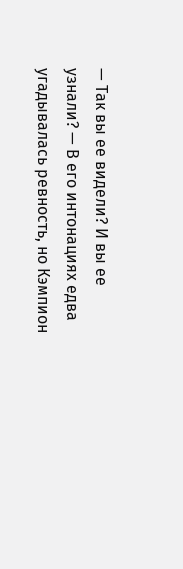— Так вы ее видели? И вы ее узнали? — В его интонациях едва угадывалась ревность, но Кэмпион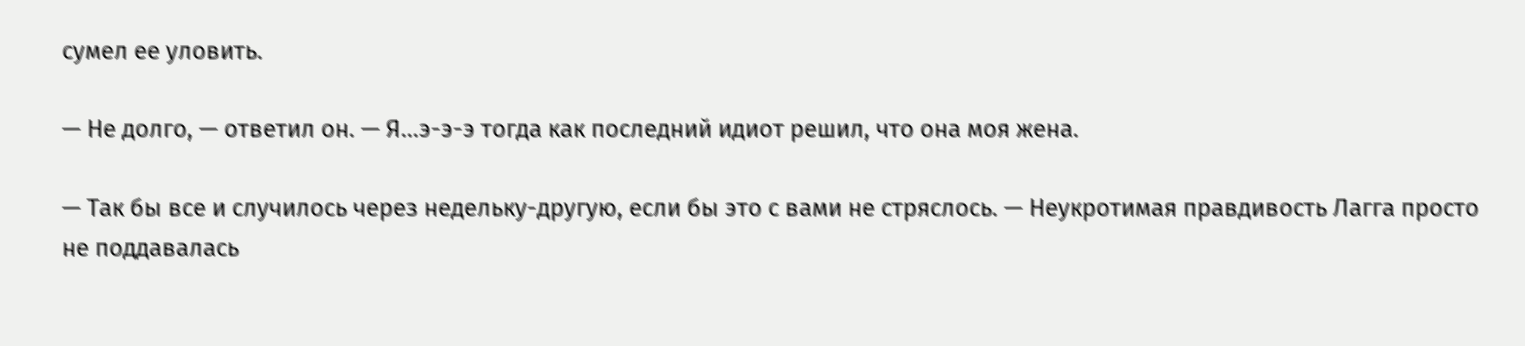сумел ее уловить.

— Не долго, — ответил он. — Я…э-э-э тогда как последний идиот решил, что она моя жена.

— Так бы все и случилось через недельку-другую, если бы это с вами не стряслось. — Неукротимая правдивость Лагга просто не поддавалась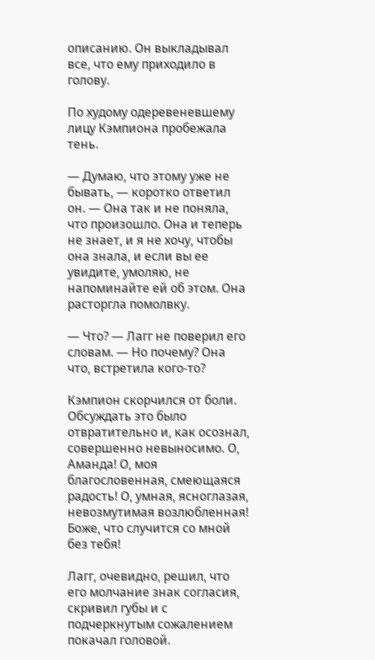описанию. Он выкладывал все, что ему приходило в голову.

По худому одеревеневшему лицу Кэмпиона пробежала тень.

— Думаю, что этому уже не бывать, — коротко ответил он. — Она так и не поняла, что произошло. Она и теперь не знает, и я не хочу, чтобы она знала, и если вы ее увидите, умоляю, не напоминайте ей об этом. Она расторгла помолвку.

— Что? — Лагг не поверил его словам. — Но почему? Она что, встретила кого-то?

Кэмпион скорчился от боли. Обсуждать это было отвратительно и, как осознал, совершенно невыносимо. О, Аманда! О, моя благословенная, смеющаяся радость! О, умная, ясноглазая, невозмутимая возлюбленная! Боже, что случится со мной без тебя!

Лагг, очевидно, решил, что его молчание знак согласия, скривил губы и с подчеркнутым сожалением покачал головой.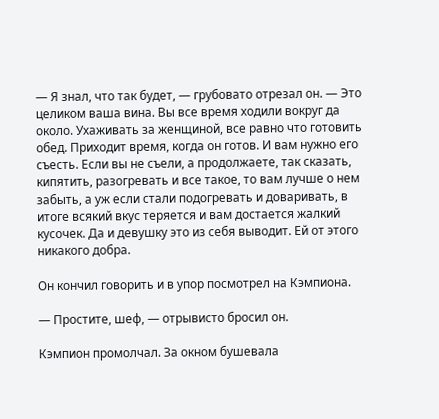— Я знал, что так будет, — грубовато отрезал он. — Это целиком ваша вина. Вы все время ходили вокруг да около. Ухаживать за женщиной, все равно что готовить обед. Приходит время, когда он готов. И вам нужно его съесть. Если вы не съели, а продолжаете, так сказать, кипятить, разогревать и все такое, то вам лучше о нем забыть, а уж если стали подогревать и доваривать, в итоге всякий вкус теряется и вам достается жалкий кусочек. Да и девушку это из себя выводит. Ей от этого никакого добра.

Он кончил говорить и в упор посмотрел на Кэмпиона.

— Простите, шеф, — отрывисто бросил он.

Кэмпион промолчал. За окном бушевала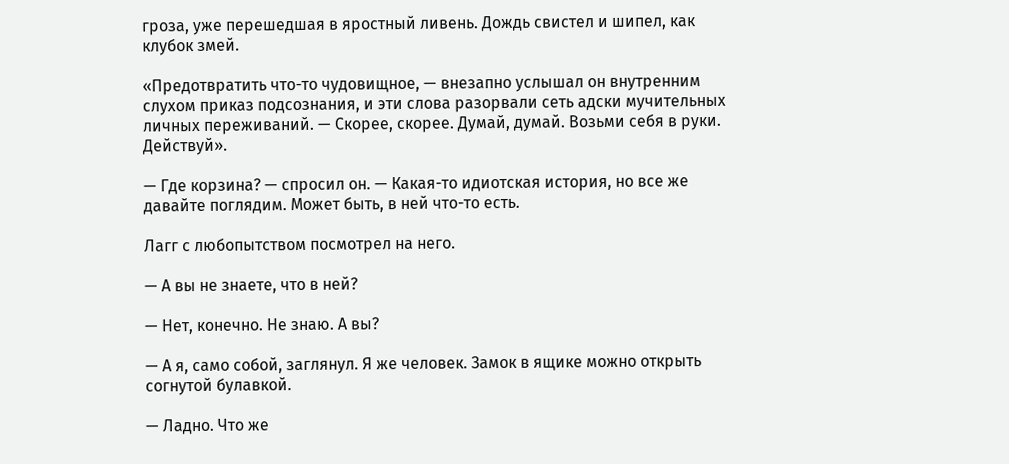гроза, уже перешедшая в яростный ливень. Дождь свистел и шипел, как клубок змей.

«Предотвратить что-то чудовищное, — внезапно услышал он внутренним слухом приказ подсознания, и эти слова разорвали сеть адски мучительных личных переживаний. — Скорее, скорее. Думай, думай. Возьми себя в руки. Действуй».

— Где корзина? — спросил он. — Какая-то идиотская история, но все же давайте поглядим. Может быть, в ней что-то есть.

Лагг с любопытством посмотрел на него.

— А вы не знаете, что в ней?

— Нет, конечно. Не знаю. А вы?

— А я, само собой, заглянул. Я же человек. Замок в ящике можно открыть согнутой булавкой.

— Ладно. Что же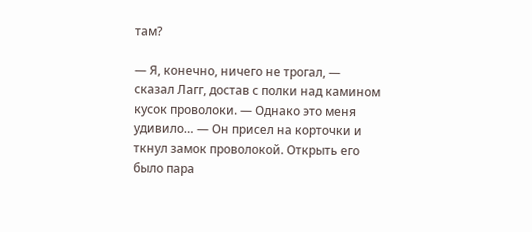там?

— Я, конечно, ничего не трогал, — сказал Лагг, достав с полки над камином кусок проволоки. — Однако это меня удивило… — Он присел на корточки и ткнул замок проволокой. Открыть его было пара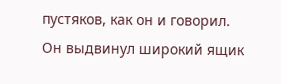пустяков, как он и говорил. Он выдвинул широкий ящик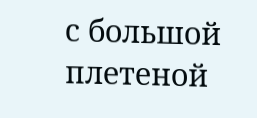с большой плетеной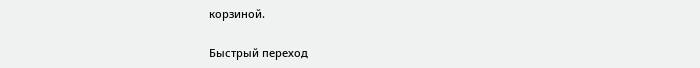корзиной.

Быстрый переход